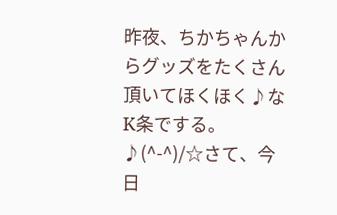昨夜、ちかちゃんからグッズをたくさん頂いてほくほく♪なK条でする。♪(^-^)/☆さて、今日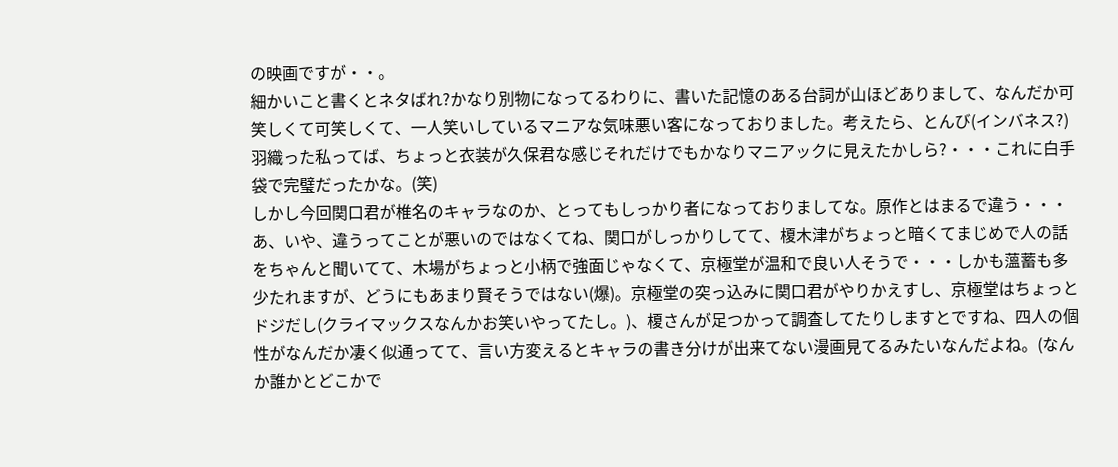の映画ですが・・。
細かいこと書くとネタばれ?かなり別物になってるわりに、書いた記憶のある台詞が山ほどありまして、なんだか可笑しくて可笑しくて、一人笑いしているマニアな気味悪い客になっておりました。考えたら、とんび(インバネス?)羽織った私ってば、ちょっと衣装が久保君な感じそれだけでもかなりマニアックに見えたかしら?・・・これに白手袋で完璧だったかな。(笑)
しかし今回関口君が椎名のキャラなのか、とってもしっかり者になっておりましてな。原作とはまるで違う・・・あ、いや、違うってことが悪いのではなくてね、関口がしっかりしてて、榎木津がちょっと暗くてまじめで人の話をちゃんと聞いてて、木場がちょっと小柄で強面じゃなくて、京極堂が温和で良い人そうで・・・しかも薀蓄も多少たれますが、どうにもあまり賢そうではない(爆)。京極堂の突っ込みに関口君がやりかえすし、京極堂はちょっとドジだし(クライマックスなんかお笑いやってたし。)、榎さんが足つかって調査してたりしますとですね、四人の個性がなんだか凄く似通ってて、言い方変えるとキャラの書き分けが出来てない漫画見てるみたいなんだよね。(なんか誰かとどこかで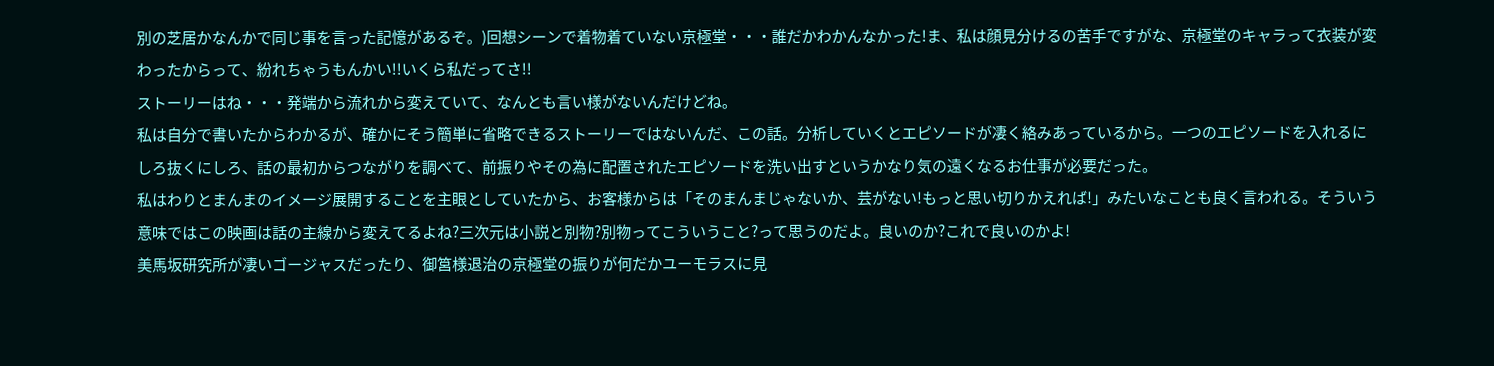別の芝居かなんかで同じ事を言った記憶があるぞ。)回想シーンで着物着ていない京極堂・・・誰だかわかんなかった!ま、私は顔見分けるの苦手ですがな、京極堂のキャラって衣装が変わったからって、紛れちゃうもんかい!!いくら私だってさ!!
ストーリーはね・・・発端から流れから変えていて、なんとも言い様がないんだけどね。
私は自分で書いたからわかるが、確かにそう簡単に省略できるストーリーではないんだ、この話。分析していくとエピソードが凄く絡みあっているから。一つのエピソードを入れるにしろ抜くにしろ、話の最初からつながりを調べて、前振りやその為に配置されたエピソードを洗い出すというかなり気の遠くなるお仕事が必要だった。
私はわりとまんまのイメージ展開することを主眼としていたから、お客様からは「そのまんまじゃないか、芸がない!もっと思い切りかえれば!」みたいなことも良く言われる。そういう意味ではこの映画は話の主線から変えてるよね?三次元は小説と別物?別物ってこういうこと?って思うのだよ。良いのか?これで良いのかよ!
美馬坂研究所が凄いゴージャスだったり、御筥様退治の京極堂の振りが何だかユーモラスに見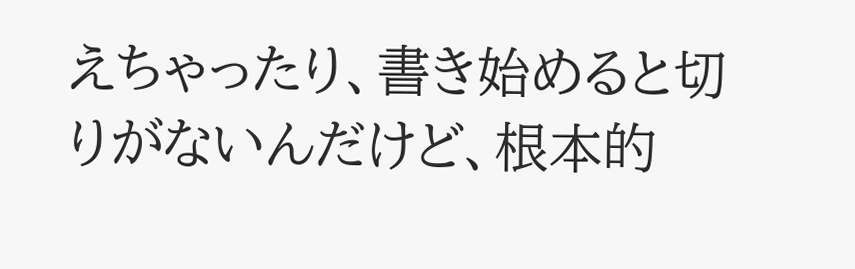えちゃったり、書き始めると切りがないんだけど、根本的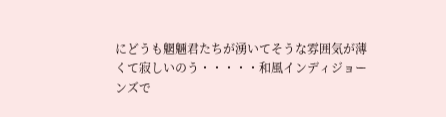にどうも魍魎君たちが湧いてそうな雰囲気が薄くて寂しいのう・・・・・和風インディジョーンズで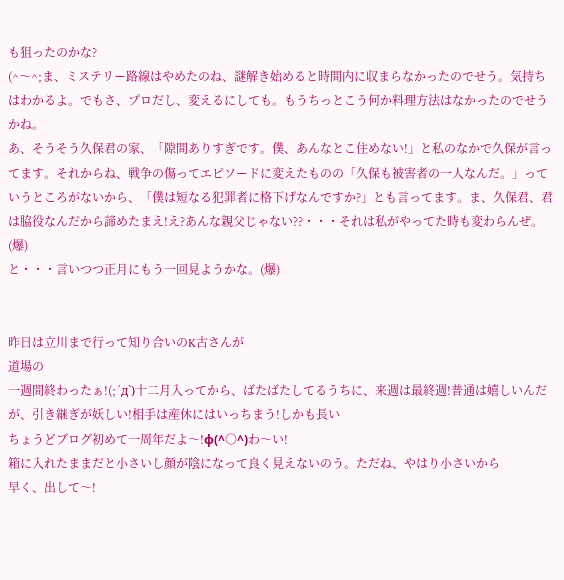も狙ったのかな?
(^〜^;ま、ミステリー路線はやめたのね、謎解き始めると時間内に収まらなかったのでせう。気持ちはわかるよ。でもさ、プロだし、変えるにしても。もうちっとこう何か料理方法はなかったのでせうかね。
あ、そうそう久保君の家、「隙間ありすぎです。僕、あんなとこ住めない!」と私のなかで久保が言ってます。それからね、戦争の傷ってエピソードに変えたものの「久保も被害者の一人なんだ。」っていうところがないから、「僕は短なる犯罪者に格下げなんですか?」とも言ってます。ま、久保君、君は脇役なんだから諦めたまえ!え?あんな親父じゃない??・・・それは私がやってた時も変わらんぜ。(爆)
と・・・言いつつ正月にもう一回見ようかな。(爆)


昨日は立川まで行って知り合いのK古さんが
道場の
一週間終わったぁ!(;´д`)十二月入ってから、ばたばたしてるうちに、来週は最終週!普通は嬉しいんだが、引き継ぎが妖しい!相手は産休にはいっちまう!しかも長い
ちょうどブログ初めて一周年だよ〜!φ(^○^)わ〜い!
箱に入れたままだと小さいし顔が陰になって良く見えないのう。ただね、やはり小さいから
早く、出して〜!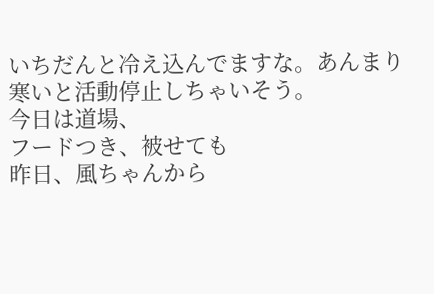いちだんと冷え込んでますな。あんまり寒いと活動停止しちゃいそう。
今日は道場、
フードつき、被せても
昨日、風ちゃんから